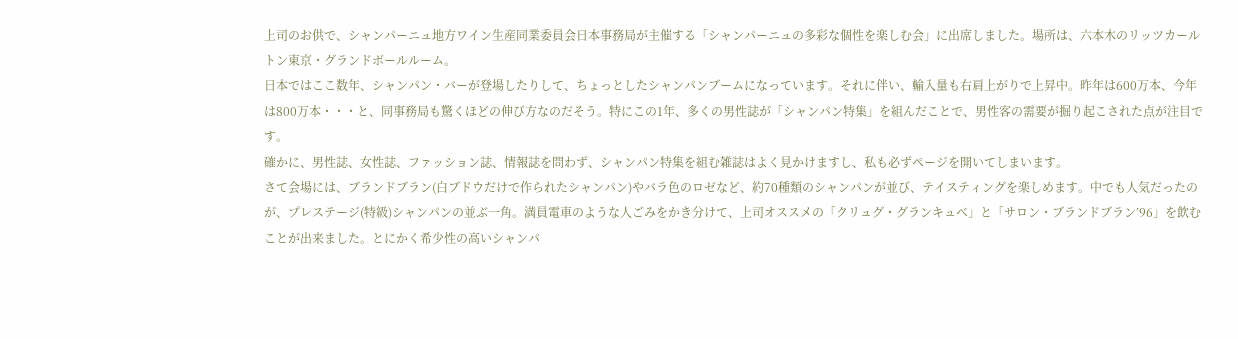上司のお供で、シャンパーニュ地方ワイン生産同業委員会日本事務局が主催する「シャンパーニュの多彩な個性を楽しむ会」に出席しました。場所は、六本木のリッツカールトン東京・グランドボールルーム。
日本ではここ数年、シャンパン・バーが登場したりして、ちょっとしたシャンパンブームになっています。それに伴い、輸入量も右肩上がりで上昇中。昨年は600万本、今年は800万本・・・と、同事務局も驚くほどの伸び方なのだそう。特にこの1年、多くの男性誌が「シャンパン特集」を組んだことで、男性客の需要が掘り起こされた点が注目です。
確かに、男性誌、女性誌、ファッション誌、情報誌を問わず、シャンパン特集を組む雑誌はよく見かけますし、私も必ずページを開いてしまいます。
さて会場には、ブランドブラン(白ブドウだけで作られたシャンパン)やバラ色のロゼなど、約70種類のシャンパンが並び、テイスティングを楽しめます。中でも人気だったのが、プレステージ(特級)シャンパンの並ぶ一角。満員電車のような人ごみをかき分けて、上司オススメの「クリュグ・グランキュベ」と「サロン・ブランドブラン’96」を飲むことが出来ました。とにかく希少性の高いシャンパ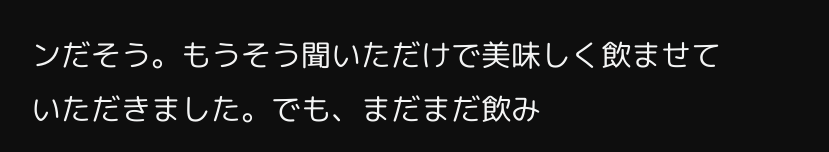ンだそう。もうそう聞いただけで美味しく飲ませていただきました。でも、まだまだ飲み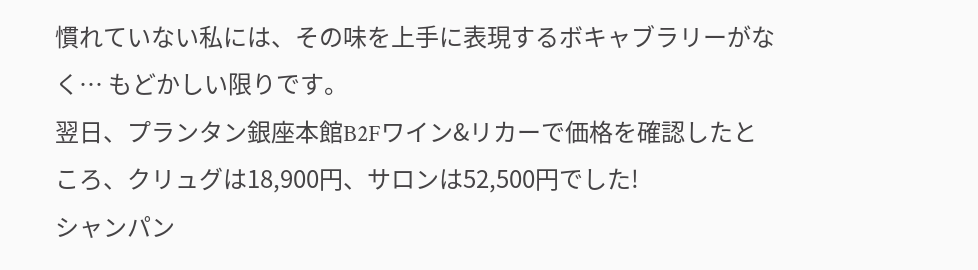慣れていない私には、その味を上手に表現するボキャブラリーがなく… もどかしい限りです。
翌日、プランタン銀座本館B2Fワイン&リカーで価格を確認したところ、クリュグは18,900円、サロンは52,500円でした!
シャンパン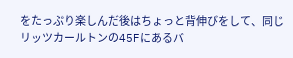をたっぷり楽しんだ後はちょっと背伸びをして、同じリッツカールトンの45Fにあるバ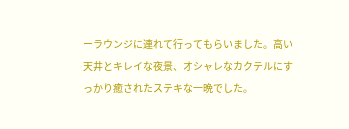ーラウンジに連れて行ってもらいました。高い天井とキレイな夜景、オシャレなカクテルにすっかり癒されたステキな一晩でした。